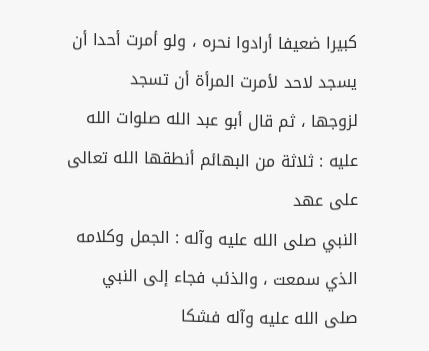كبيرا ضعيفا أرادوا نحره ، ولو أمرت أحدا أن يسجد لاحد لأمرت المرأة أن تسجد
لزوجها ، ثم قال أبو عبد الله صلوات الله عليه : ثلاثة من البهائم أنطقها الله تعالى على عهد
النبي صلى الله عليه وآله : الجمل وكلامه الذي سمعت ، والذئب فجاء إلى النبي صلى الله عليه وآله فشكا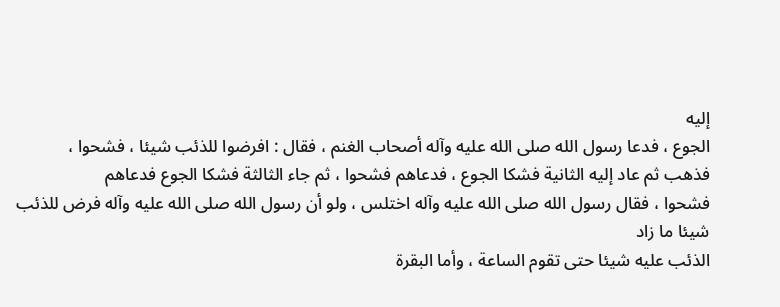إليه
الجوع ، فدعا رسول الله صلى الله عليه وآله أصحاب الغنم ، فقال : افرضوا للذئب شيئا ، فشحوا ،
فذهب ثم عاد إليه الثانية فشكا الجوع ، فدعاهم فشحوا ، ثم جاء الثالثة فشكا الجوع فدعاهم
فشحوا ، فقال رسول الله صلى الله عليه وآله اختلس ، ولو أن رسول الله صلى الله عليه وآله فرض للذئب شيئا ما زاد
الذئب عليه شيئا حتى تقوم الساعة ، وأما البقرة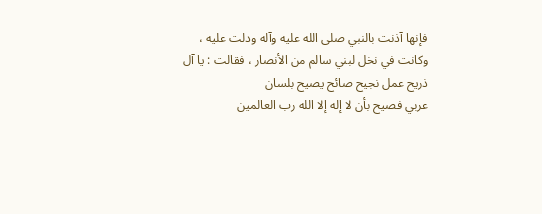فإنها آذنت بالنبي صلى الله عليه وآله ودلت عليه ،
وكانت في نخل لبني سالم من الأنصار ، فقالت : يا آل ذريح عمل نجيح صائح يصيح بلسان
عربي فصيح بأن لا إله إلا الله رب العالمين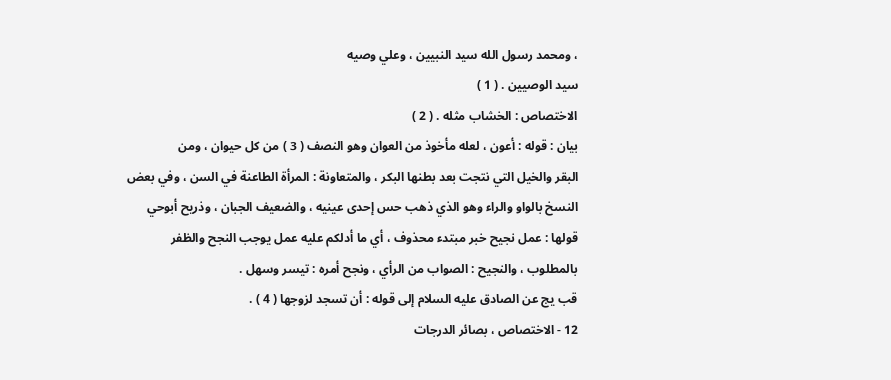، ومحمد رسول الله سيد النبيين ، وعلي وصيه
سيد الوصيين . ( 1 )
الاختصاص : الخشاب مثله . ( 2 )
بيان : قوله : أعون ، لعله مأخوذ من العوان وهو النصف ( 3 ) من كل حيوان ، ومن
البقر والخيل التي نتجت بعد بطنها البكر ، والمتعاونة : المرأة الطاعنة في السن ، وفي بعض
النسخ بالواو والراء وهو الذي ذهب حس إحدى عينيه ، والضعيف الجبان ، وذريح أبوحي
قولها : عمل نجيح خبر مبتدء محذوف ، أي ما أدلكم عليه عمل يوجب النجح والظفر
بالمطلوب ، والنجيح : الصواب من الرأي ، ونجح أمره : تيسر وسهل .
قب يج عن الصادق عليه السلام إلى قوله : أن تسجد لزوجها ( 4 ) .
12 - الاختصاص ، بصائر الدرجات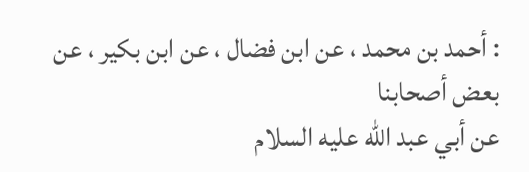: أحمد بن محمد ، عن ابن فضال ، عن ابن بكير ، عن بعض أصحابنا
عن أبي عبد الله عليه السلام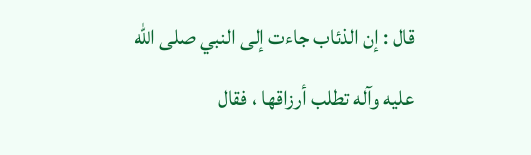قال : إن الذئاب جاءت إلى النبي صلى الله عليه وآله تطلب أرزاقها ، فقال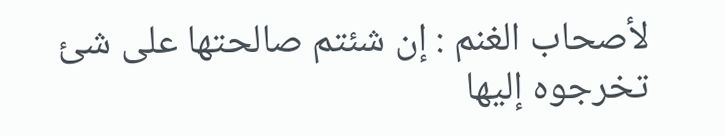لأصحاب الغنم : إن شئتم صالحتها على شئ تخرجوه إليها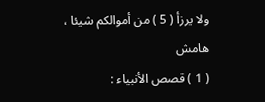ولا يرزأ ( 5 ) من أموالكم شيئا ،
هامش
( 1 ) قصص الأنبياء :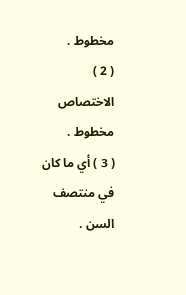مخطوط .
( 2 ) الاختصاص مخطوط .
( 3 ) أي ما كان في منتصف السن .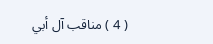( 4 ) مناقب آل أبي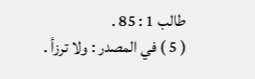طالب 1 : 85 .
( 5 ) في المصدر : ولا ترزأ .